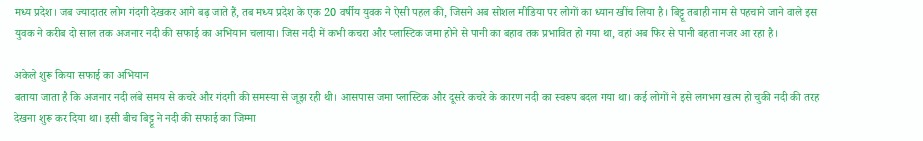मध्य प्रदेश। जब ज्यादातर लोग गंदगी देखकर आगे बढ़ जाते हैं, तब मध्य प्रदेश के एक 20 वर्षीय युवक ने ऐसी पहल की, जिसने अब सोशल मीडिया पर लोगों का ध्यान खींच लिया है। बिट्टू तबाही नाम से पहचाने जाने वाले इस युवक ने करीब दो साल तक अजनार नदी की सफाई का अभियान चलाया। जिस नदी में कभी कचरा और प्लास्टिक जमा होने से पानी का बहाव तक प्रभावित हो गया था, वहां अब फिर से पानी बहता नजर आ रहा है।

अकेले शुरू किया सफाई का अभियान
बताया जाता है कि अजनार नदी लंबे समय से कचरे और गंदगी की समस्या से जूझ रही थी। आसपास जमा प्लास्टिक और दूसरे कचरे के कारण नदी का स्वरूप बदल गया था। कई लोगों ने इसे लगभग खत्म हो चुकी नदी की तरह देखना शुरू कर दिया था। इसी बीच बिट्टू ने नदी की सफाई का जिम्मा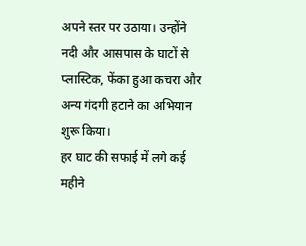अपने स्तर पर उठाया। उन्होंने नदी और आसपास के घाटों से प्लास्टिक, फेंका हुआ कचरा और अन्य गंदगी हटाने का अभियान शुरू किया।
हर घाट की सफाई में लगे कई महीने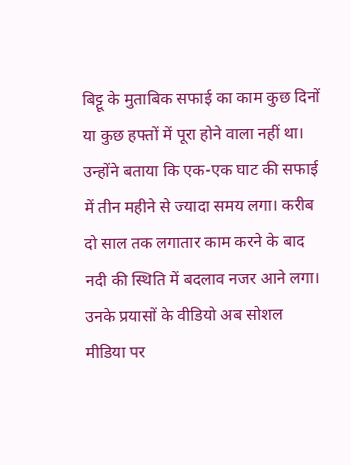बिट्टू के मुताबिक सफाई का काम कुछ दिनों या कुछ हफ्तों में पूरा होने वाला नहीं था। उन्होंने बताया कि एक-एक घाट की सफाई में तीन महीने से ज्यादा समय लगा। करीब दो साल तक लगातार काम करने के बाद नदी की स्थिति में बदलाव नजर आने लगा। उनके प्रयासों के वीडियो अब सोशल मीडिया पर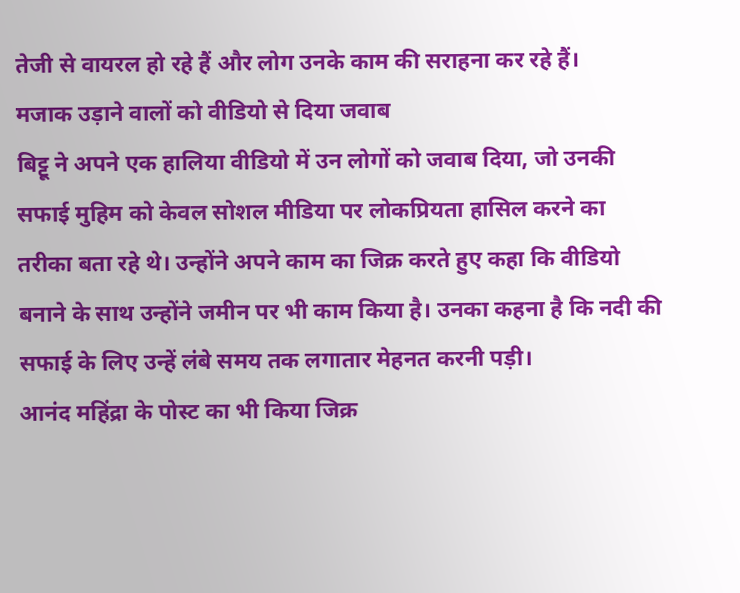तेजी से वायरल हो रहे हैं और लोग उनके काम की सराहना कर रहे हैं।
मजाक उड़ाने वालों को वीडियो से दिया जवाब
बिट्टू ने अपने एक हालिया वीडियो में उन लोगों को जवाब दिया, जो उनकी सफाई मुहिम को केवल सोशल मीडिया पर लोकप्रियता हासिल करने का तरीका बता रहे थे। उन्होंने अपने काम का जिक्र करते हुए कहा कि वीडियो बनाने के साथ उन्होंने जमीन पर भी काम किया है। उनका कहना है कि नदी की सफाई के लिए उन्हें लंबे समय तक लगातार मेहनत करनी पड़ी।
आनंद महिंद्रा के पोस्ट का भी किया जिक्र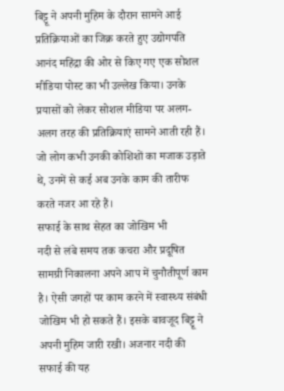बिट्टू ने अपनी मुहिम के दौरान सामने आई प्रतिक्रियाओं का जिक्र करते हुए उद्योगपति आनंद महिंद्रा की ओर से किए गए एक सोशल मीडिया पोस्ट का भी उल्लेख किया। उनके प्रयासों को लेकर सोशल मीडिया पर अलग-अलग तरह की प्रतिक्रियाएं सामने आती रही हैं। जो लोग कभी उनकी कोशिशों का मजाक उड़ाते थे, उनमें से कई अब उनके काम की तारीफ करते नजर आ रहे हैं।
सफाई के साथ सेहत का जोखिम भी
नदी से लंबे समय तक कचरा और प्रदूषित सामग्री निकालना अपने आप में चुनौतीपूर्ण काम है। ऐसी जगहों पर काम करने में स्वास्थ्य संबंधी जोखिम भी हो सकते हैं। इसके बावजूद बिट्टू ने अपनी मुहिम जारी रखी। अजनार नदी की सफाई की यह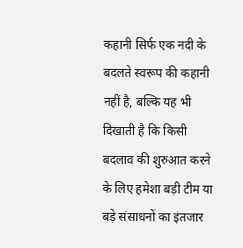कहानी सिर्फ एक नदी के बदलते स्वरूप की कहानी नहीं है, बल्कि यह भी दिखाती है कि किसी बदलाव की शुरुआत करने के लिए हमेशा बड़ी टीम या बड़े संसाधनों का इंतजार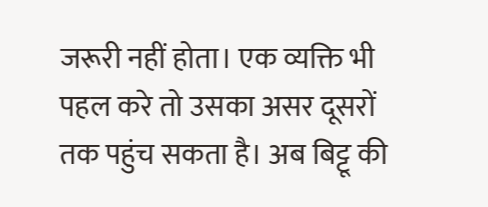जरूरी नहीं होता। एक व्यक्ति भी पहल करे तो उसका असर दूसरों तक पहुंच सकता है। अब बिट्टू की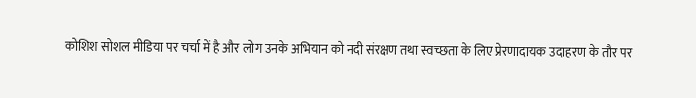कोशिश सोशल मीडिया पर चर्चा में है और लोग उनके अभियान को नदी संरक्षण तथा स्वच्छता के लिए प्रेरणादायक उदाहरण के तौर पर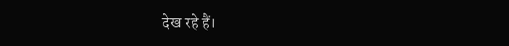देख रहे हैं।